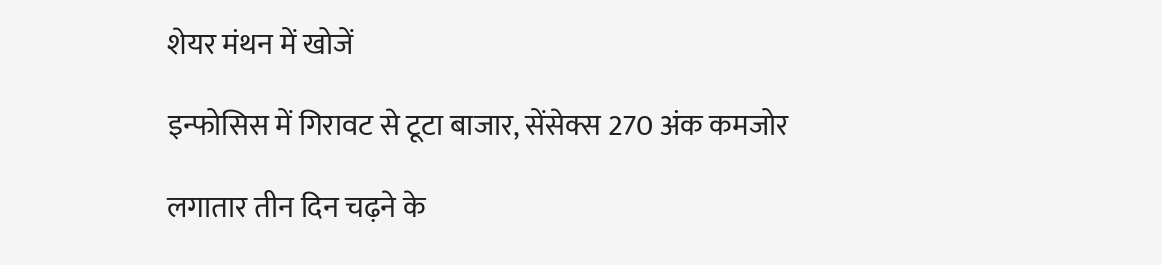शेयर मंथन में खोजें

इन्फोसिस में गिरावट से टूटा बाजार, सेंसेक्स 270 अंक कमजोर

लगातार तीन दिन चढ़ने के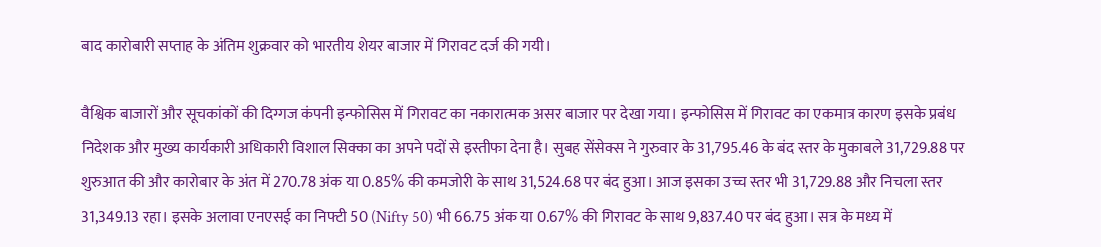बाद कारोबारी सप्ताह के अंतिम शुक्रवार को भारतीय शेयर बाजार में गिरावट दर्ज की गयी।

वैश्विक बाजारों और सूचकांकों की दिग्गज कंपनी इन्फोसिस में गिरावट का नकारात्मक असर बाजार पर देखा गया। इन्फोसिस में गिरावट का एकमात्र कारण इसके प्रबंध निदेशक और मुख्य कार्यकारी अधिकारी विशाल सिक्का का अपने पदों से इस्तीफा देना है। सुबह सेंसेक्स ने गुरुवार के 31,795.46 के बंद स्तर के मुकाबले 31,729.88 पर शुरुआत की और कारोबार के अंत में 270.78 अंक या 0.85% की कमजोरी के साथ 31,524.68 पर बंद हुआ। आज इसका उच्च स्तर भी 31,729.88 और निचला स्तर 31,349.13 रहा। इसके अलावा एनएसई का निफ्टी 50 (Nifty 50) भी 66.75 अंक या 0.67% की गिरावट के साथ 9,837.40 पर बंद हुआ। सत्र के मध्य में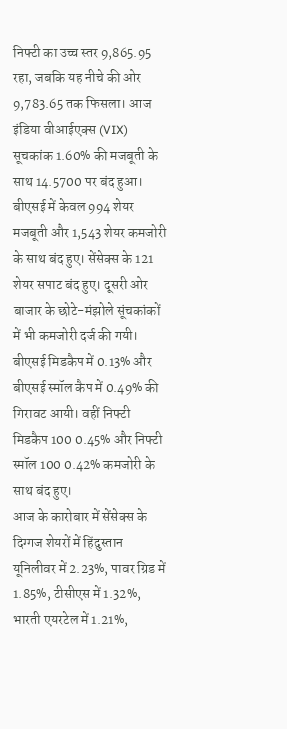निफ्टी का उच्च स्तर 9,865.95 रहा, जबकि यह नीचे की ओर 9,783.65 तक फिसला। आज इंडिया वीआईएक्स (VIX) सूचकांक 1.60% की मजबूती के साथ 14.5700 पर बंद हुआ। बीएसई में केवल 994 शेयर मजबूती और 1,543 शेयर कमजोरी के साथ बंद हुए। सेंसेक्स के 121 शेयर सपाट बंद हुए। दूसरी ओर बाजार के छोटे-मंझोले सूंचकांकों में भी कमजोरी दर्ज की गयी। बीएसई मिडकैप में 0.13% और बीएसई स्मॉल कैप में 0.49% की गिरावट आयी। वहीं निफ्टी मिडकैप 100 0.45% और निफ्टी स्मॉल 100 0.42% कमजोरी के साथ बंद हुए।
आज के कारोबार में सेंसेक्स के दिग्गज शेयरों में हिंदुस्तान यूनिलीवर में 2.23%, पावर ग्रिड में 1.85%, टीसीएस में 1.32%, भारती एयरटेल में 1.21%,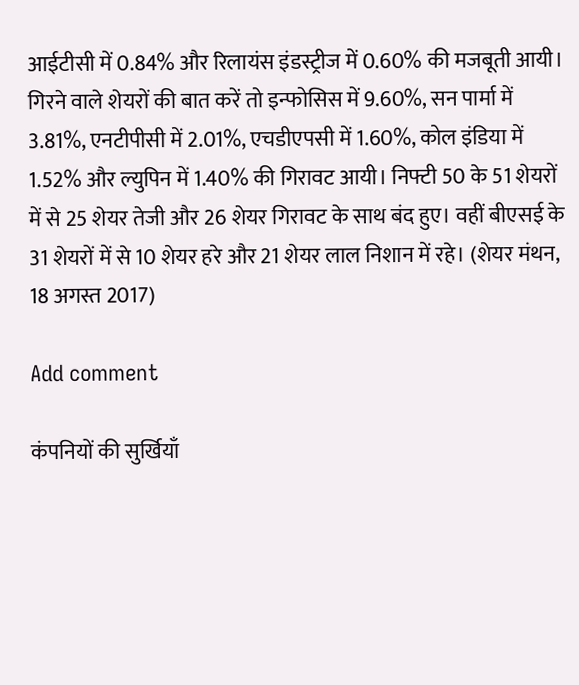आईटीसी में 0.84% और रिलायंस इंडस्ट्रीज में 0.60% की मजबूती आयी। गिरने वाले शेयरों की बात करें तो इन्फोसिस में 9.60%, सन पार्मा में 3.81%, एनटीपीसी में 2.01%, एचडीएपसी में 1.60%, कोल इंडिया में 1.52% और ल्युपिन में 1.40% की गिरावट आयी। निफ्टी 50 के 51 शेयरों में से 25 शेयर तेजी और 26 शेयर गिरावट के साथ बंद हुए। वहीं बीएसई के 31 शेयरों में से 10 शेयर हरे और 21 शेयर लाल निशान में रहे। (शेयर मंथन, 18 अगस्त 2017)

Add comment

कंपनियों की सुर्खियाँ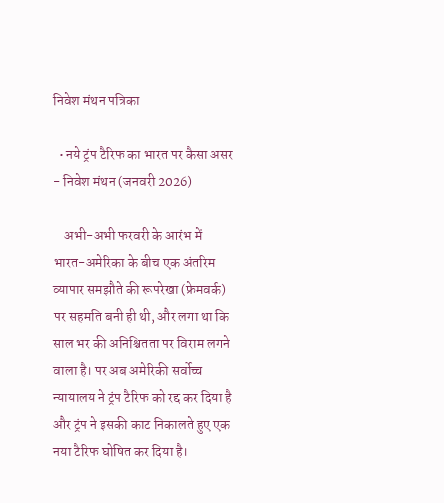निवेश मंथन पत्रिका

  • नये ट्रंप टैरिफ का भारत पर कैसा असर - निवेश मंथन (जनवरी 2026)

    अभी-अभी फरवरी के आरंभ में भारत-अमेरिका के बीच एक अंतरिम व्यापार समझौते की रूपरेखा (फ्रेमवर्क) पर सहमति बनी ही थी, और लगा था कि साल भर की अनिश्चितता पर विराम लगने वाला है। पर अब अमेरिकी सर्वोच्च न्यायालय ने ट्रंप टैरिफ को रद्द कर दिया है और ट्रंप ने इसकी काट निकालते हुए एक नया टैरिफ घोषित कर दिया है।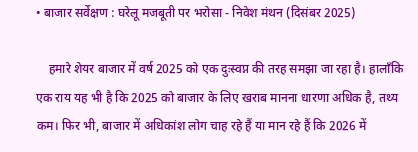• बाजार सर्वेक्षण : घरेलू मजबूती पर भरोसा - निवेश मंथन (दिसंबर 2025)

    हमारे शेयर बाजार में वर्ष 2025 को एक दुःस्वप्न की तरह समझा जा रहा है। हालाँकि एक राय यह भी है कि 2025 को बाजार के लिए खराब मानना धारणा अधिक है, तथ्य कम। फिर भी, बाजार में अधिकांश लोग चाह रहे हैं या मान रहे हैं कि 2026 में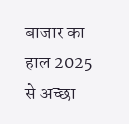बाजार का हाल 2025 से अच्छा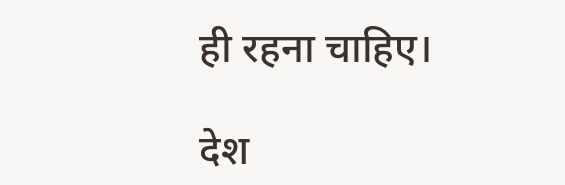ही रहना चाहिए।

देश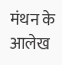मंथन के आलेख